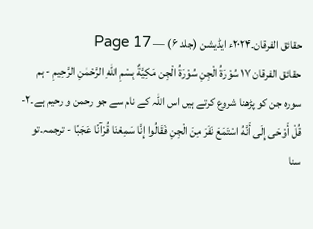حقائق الفرقان۔۲۰۲۴ء ایڈیشن (جلد ۶) — Page 17
حقائق الفرقان ۱۷ سُوْرَةُ الْجِنِ سُوْرَةُ الْجِن مَكِيَّةٌ بِسْمِ اللهِ الرَّحْمٰنِ الرَّحِيمِ - ہم سورہ جن کو پڑھنا شروع کرتے ہیں اس اللہ کے نام سے جو رحمن و رحیم ہے۔٢- قُلْ أَوْحَى إِلَى أَنَّهُ اسْتَمَعَ نَفَرَ مِنَ الْجِنِ فَقَالُوا إِنَّا سَمِعْنَا قُرْآنًا عَجَبًا - ترجمہ۔تو سنا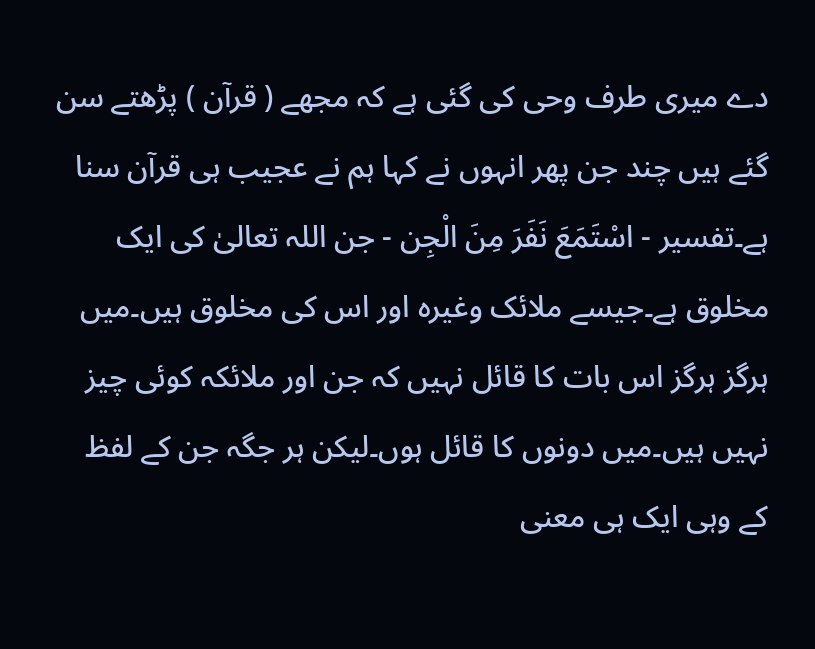دے میری طرف وحی کی گئی ہے کہ مجھے ( قرآن ) پڑھتے سن گئے ہیں چند جن پھر انہوں نے کہا ہم نے عجیب ہی قرآن سنا ہے۔تفسیر - اسْتَمَعَ نَفَرَ مِنَ الْجِن - جن اللہ تعالیٰ کی ایک مخلوق ہے۔جیسے ملائک وغیرہ اور اس کی مخلوق ہیں۔میں ہرگز ہرگز اس بات کا قائل نہیں کہ جن اور ملائکہ کوئی چیز نہیں ہیں۔میں دونوں کا قائل ہوں۔لیکن ہر جگہ جن کے لفظ کے وہی ایک ہی معنی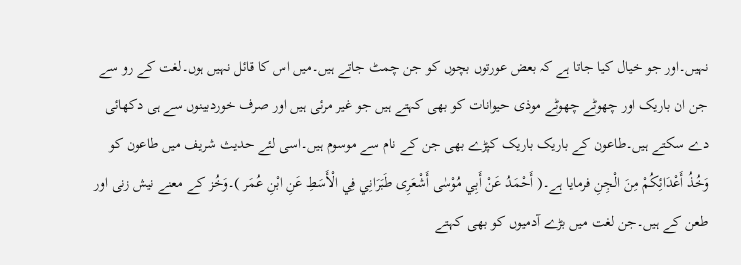نہیں۔اور جو خیال کیا جاتا ہے کہ بعض عورتوں بچوں کو جن چمٹ جاتے ہیں۔میں اس کا قائل نہیں ہوں۔لغت کے رو سے جن ان باریک اور چھوٹے چھوٹے موذی حیوانات کو بھی کہتے ہیں جو غیر مرئی ہیں اور صرف خوردبینوں سے ہی دکھائی دے سکتے ہیں۔طاعون کے باریک باریک کپڑے بھی جن کے نام سے موسوم ہیں۔اسی لئے حدیث شریف میں طاعون کو وَخُذُ أَعْدَائِكُمْ مِنَ الْجِنِ فرمایا ہے۔( أَحْمَدُ عَنْ أَبِي مُوْسٰى أَشْعَرِى طَبَرَانِي فِي الْأَسَطِ عَنِ ابْنِ عُمَر )۔وَخُز کے معنے نیش زنی اور طعن کے ہیں۔جن لغت میں بڑے آدمیوں کو بھی کہتے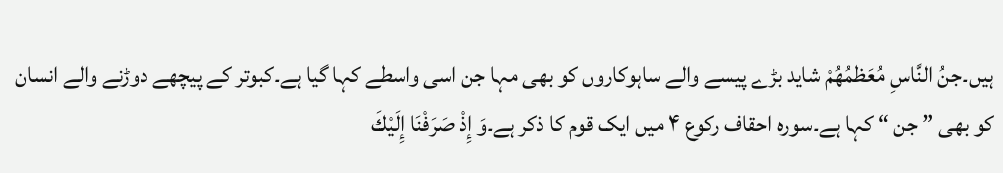ہیں۔جنُ النَّاسِ مُعَظمُهُمْ شاید بڑے پیسے والے ساہوکاروں کو بھی مہا جن اسی واسطے کہا گیا ہے۔کبوتر کے پیچھے دوڑنے والے انسان کو بھی ” جن “ کہا ہے۔سورہ احقاف رکوع ۴ میں ایک قوم کا ذکر ہے۔وَ إِذْ صَرَفْنَا إِلَيْكَ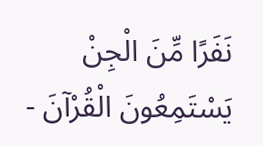نَفَرًا مِّنَ الْجِنْ يَسْتَمِعُونَ الْقُرْآنَ -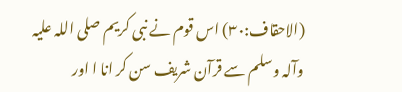(الاحقاف:۳۰) اس قوم نے نبی کریم صلی اللہ علیہ وآلہ وسلم سے قرآن شریف سن کر انا ا اور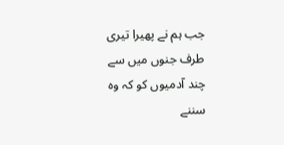جب ہم نے پھیرا تیری طرف جنوں میں سے چند آدمیوں کو کہ وہ سننے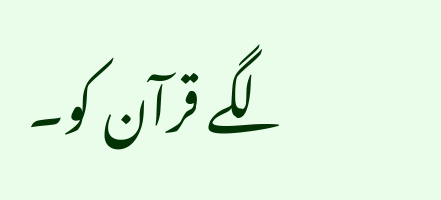لگے قرآن کو۔